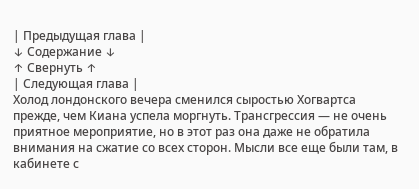| Предыдущая глава |
↓ Содержание ↓
↑ Свернуть ↑
| Следующая глава |
Холод лондонского вечера сменился сыростью Хогвартса прежде, чем Киана успела моргнуть. Трансгрессия — не очень приятное мероприятие, но в этот раз она даже не обратила внимания на сжатие со всех сторон. Мысли все еще были там, в кабинете с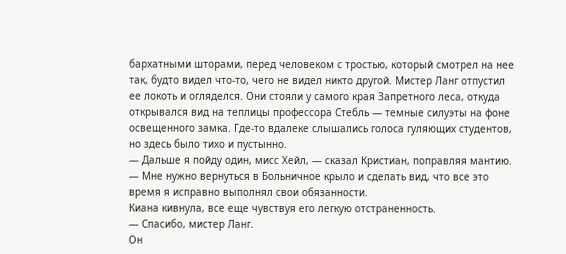бархатными шторами, перед человеком с тростью, который смотрел на нее так, будто видел что-то, чего не видел никто другой. Мистер Ланг отпустил ее локоть и огляделся. Они стояли у самого края Запретного леса, откуда открывался вид на теплицы профессора Стебль — темные силуэты на фоне освещенного замка. Где-то вдалеке слышались голоса гуляющих студентов, но здесь было тихо и пустынно.
— Дальше я пойду один, мисс Хейл, — сказал Кристиан, поправляя мантию. — Мне нужно вернуться в Больничное крыло и сделать вид, что все это время я исправно выполнял свои обязанности.
Киана кивнула, все еще чувствуя его легкую отстраненность.
— Спасибо, мистер Ланг.
Он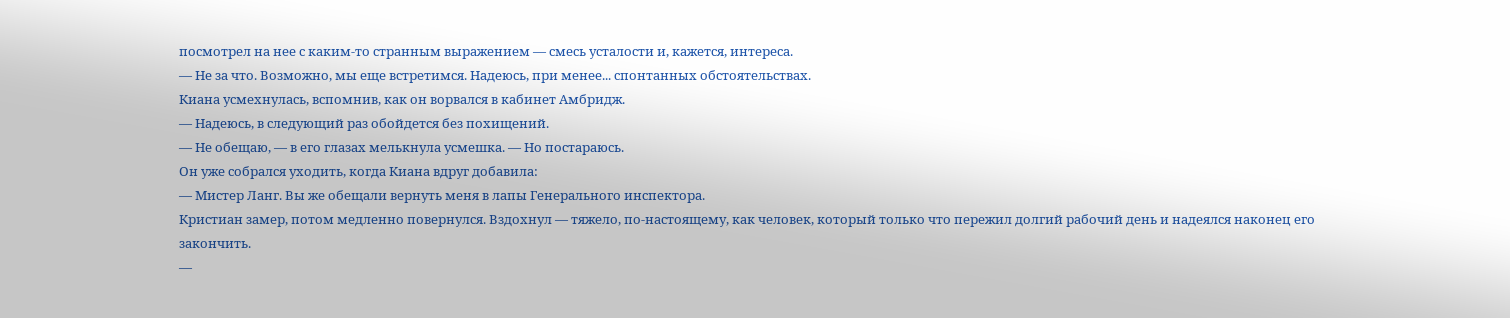посмотрел на нее с каким-то странным выражением — смесь усталости и, кажется, интереса.
— Не за что. Возможно, мы еще встретимся. Надеюсь, при менее... спонтанных обстоятельствах.
Киана усмехнулась, вспомнив, как он ворвался в кабинет Амбридж.
— Надеюсь, в следующий раз обойдется без похищений.
— Не обещаю, — в его глазах мелькнула усмешка. — Но постараюсь.
Он уже собрался уходить, когда Киана вдруг добавила:
— Мистер Ланг. Вы же обещали вернуть меня в лапы Генерального инспектора.
Кристиан замер, потом медленно повернулся. Вздохнул — тяжело, по-настоящему, как человек, который только что пережил долгий рабочий день и надеялся наконец его закончить.
—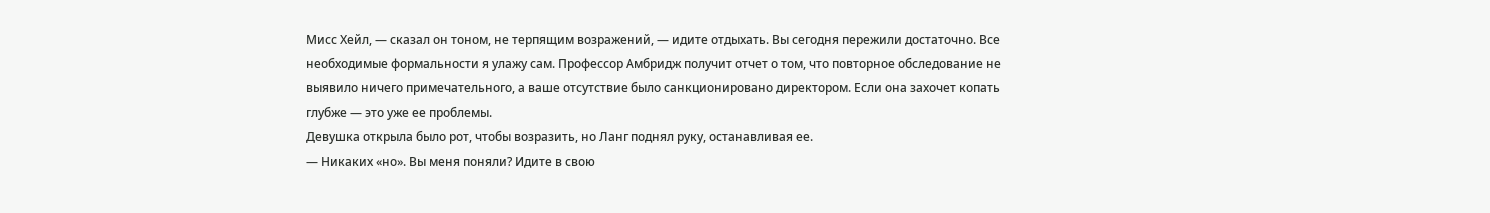Мисс Хейл, — сказал он тоном, не терпящим возражений, — идите отдыхать. Вы сегодня пережили достаточно. Все необходимые формальности я улажу сам. Профессор Амбридж получит отчет о том, что повторное обследование не выявило ничего примечательного, а ваше отсутствие было санкционировано директором. Если она захочет копать глубже — это уже ее проблемы.
Девушка открыла было рот, чтобы возразить, но Ланг поднял руку, останавливая ее.
— Никаких «но». Вы меня поняли? Идите в свою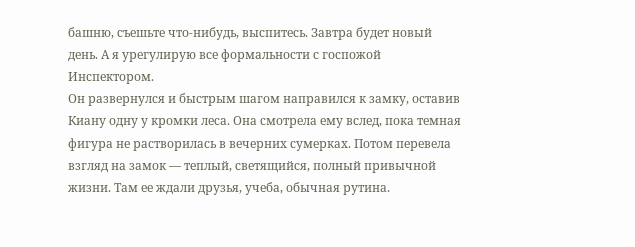башню, съешьте что-нибудь, выспитесь. Завтра будет новый день. А я урегулирую все формальности с госпожой Инспектором.
Он развернулся и быстрым шагом направился к замку, оставив Киану одну у кромки леса. Она смотрела ему вслед, пока темная фигура не растворилась в вечерних сумерках. Потом перевела взгляд на замок — теплый, светящийся, полный привычной жизни. Там ее ждали друзья, учеба, обычная рутина.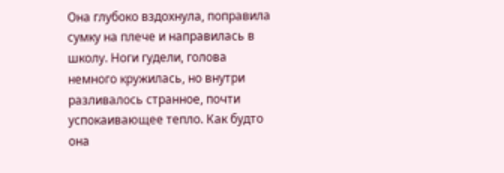Она глубоко вздохнула, поправила сумку на плече и направилась в школу. Ноги гудели, голова немного кружилась, но внутри разливалось странное, почти успокаивающее тепло. Как будто она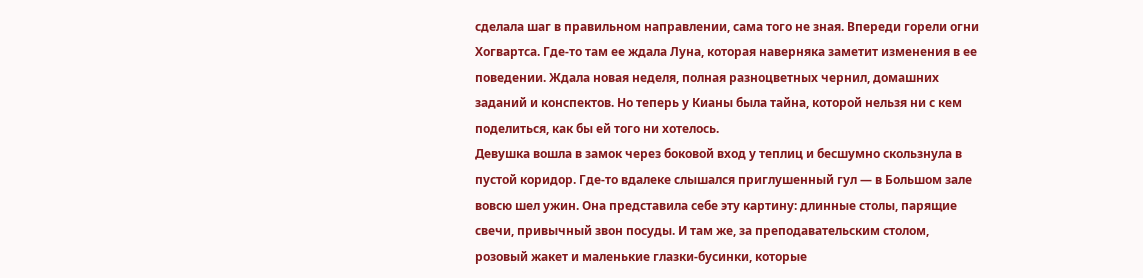сделала шаг в правильном направлении, сама того не зная. Впереди горели огни Хогвартса. Где-то там ее ждала Луна, которая наверняка заметит изменения в ее поведении. Ждала новая неделя, полная разноцветных чернил, домашних заданий и конспектов. Но теперь у Кианы была тайна, которой нельзя ни с кем поделиться, как бы ей того ни хотелось.
Девушка вошла в замок через боковой вход у теплиц и бесшумно скользнула в пустой коридор. Где-то вдалеке слышался приглушенный гул — в Большом зале вовсю шел ужин. Она представила себе эту картину: длинные столы, парящие свечи, привычный звон посуды. И там же, за преподавательским столом, розовый жакет и маленькие глазки-бусинки, которые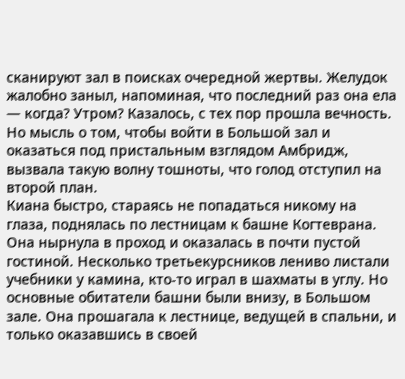сканируют зал в поисках очередной жертвы. Желудок жалобно заныл, напоминая, что последний раз она ела — когда? Утром? Казалось, с тех пор прошла вечность. Но мысль о том, чтобы войти в Большой зал и оказаться под пристальным взглядом Амбридж, вызвала такую волну тошноты, что голод отступил на второй план.
Киана быстро, стараясь не попадаться никому на глаза, поднялась по лестницам к башне Когтеврана. Она нырнула в проход и оказалась в почти пустой гостиной. Несколько третьекурсников лениво листали учебники у камина, кто-то играл в шахматы в углу. Но основные обитатели башни были внизу, в Большом зале. Она прошагала к лестнице, ведущей в спальни, и только оказавшись в своей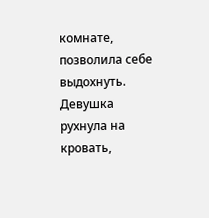комнате, позволила себе выдохнуть. Девушка рухнула на кровать,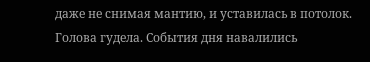даже не снимая мантию, и уставилась в потолок. Голова гудела. События дня навалились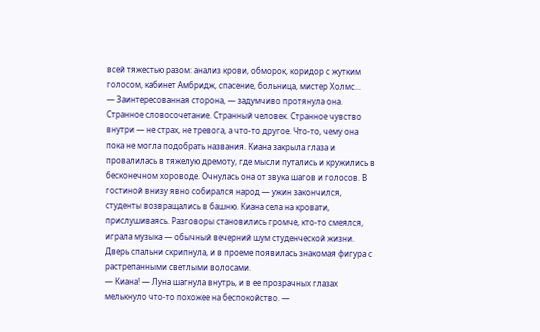всей тяжестью разом: анализ крови, обморок, коридор с жутким голосом, кабинет Амбридж, спасение, больница, мистер Холмс...
— Заинтересованная сторона, — задумчиво протянула она.
Странное словосочетание. Странный человек. Странное чувство внутри — не страх, не тревога, а что-то другое. Что-то, чему она пока не могла подобрать названия. Киана закрыла глаза и провалилась в тяжелую дремоту, где мысли путались и кружились в бесконечном хороводе. Очнулась она от звука шагов и голосов. В гостиной внизу явно собирался народ — ужин закончился, студенты возвращались в башню. Киана села на кровати, прислушиваясь. Разговоры становились громче, кто-то смеялся, играла музыка — обычный вечерний шум студенческой жизни. Дверь спальни скрипнула, и в проеме появилась знакомая фигура с растрепанными светлыми волосами.
— Киана! — Луна шагнула внутрь, и в ее прозрачных глазах мелькнуло что-то похожее на беспокойство. —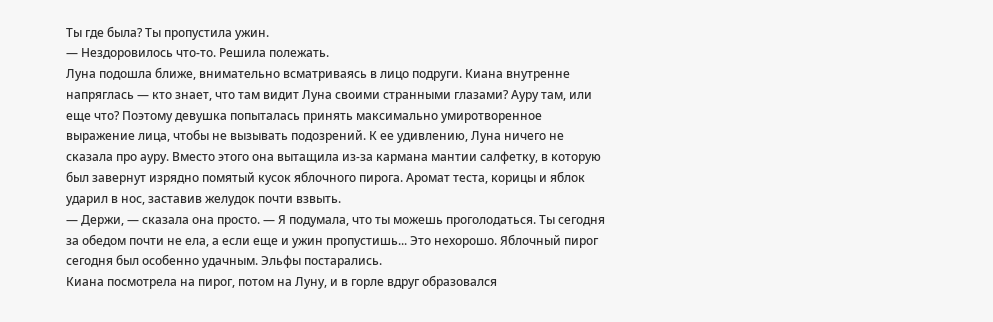Ты где была? Ты пропустила ужин.
— Нездоровилось что-то. Решила полежать.
Луна подошла ближе, внимательно всматриваясь в лицо подруги. Киана внутренне напряглась — кто знает, что там видит Луна своими странными глазами? Ауру там, или еще что? Поэтому девушка попыталась принять максимально умиротворенное выражение лица, чтобы не вызывать подозрений. К ее удивлению, Луна ничего не сказала про ауру. Вместо этого она вытащила из-за кармана мантии салфетку, в которую был завернут изрядно помятый кусок яблочного пирога. Аромат теста, корицы и яблок ударил в нос, заставив желудок почти взвыть.
— Держи, — сказала она просто. — Я подумала, что ты можешь проголодаться. Ты сегодня за обедом почти не ела, а если еще и ужин пропустишь... Это нехорошо. Яблочный пирог сегодня был особенно удачным. Эльфы постарались.
Киана посмотрела на пирог, потом на Луну, и в горле вдруг образовался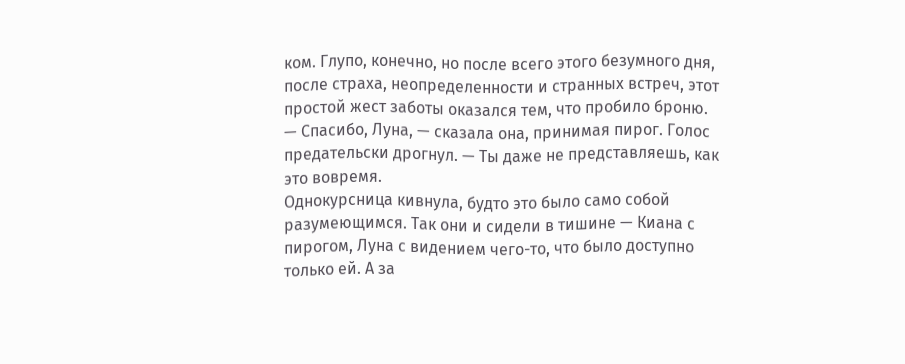ком. Глупо, конечно, но после всего этого безумного дня, после страха, неопределенности и странных встреч, этот простой жест заботы оказался тем, что пробило броню.
— Спасибо, Луна, — сказала она, принимая пирог. Голос предательски дрогнул. — Ты даже не представляешь, как это вовремя.
Однокурсница кивнула, будто это было само собой разумеющимся. Так они и сидели в тишине — Киана с пирогом, Луна с видением чего-то, что было доступно только ей. А за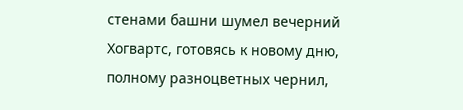стенами башни шумел вечерний Хогвартс, готовясь к новому дню, полному разноцветных чернил,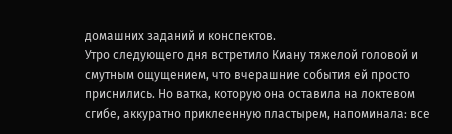домашних заданий и конспектов.
Утро следующего дня встретило Киану тяжелой головой и смутным ощущением, что вчерашние события ей просто приснились. Но ватка, которую она оставила на локтевом сгибе, аккуратно приклеенную пластырем, напоминала: все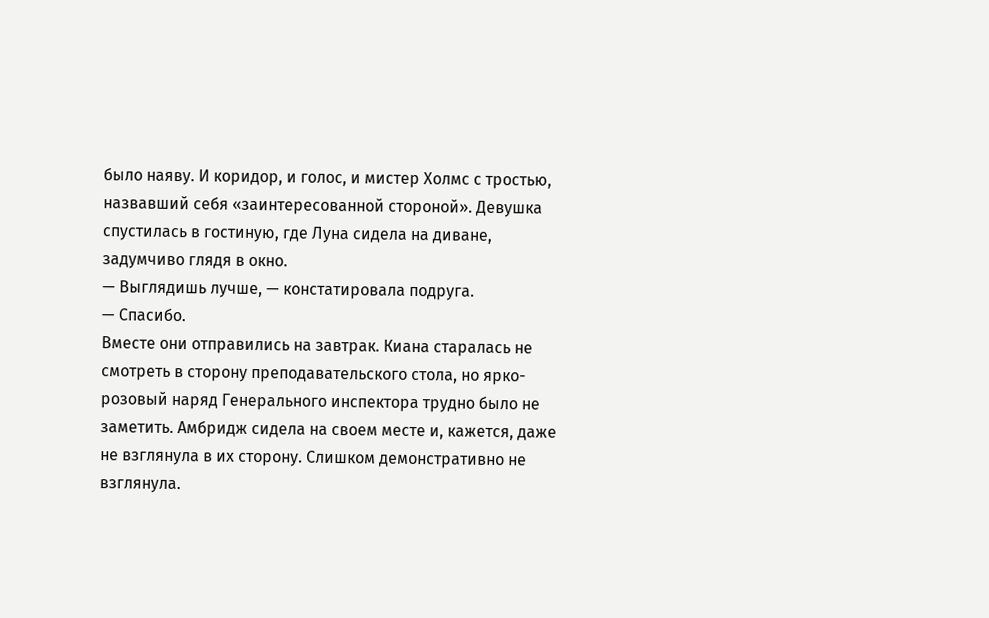было наяву. И коридор, и голос, и мистер Холмс с тростью, назвавший себя «заинтересованной стороной». Девушка спустилась в гостиную, где Луна сидела на диване, задумчиво глядя в окно.
— Выглядишь лучше, — констатировала подруга.
— Спасибо.
Вместе они отправились на завтрак. Киана старалась не смотреть в сторону преподавательского стола, но ярко-розовый наряд Генерального инспектора трудно было не заметить. Амбридж сидела на своем месте и, кажется, даже не взглянула в их сторону. Слишком демонстративно не взглянула.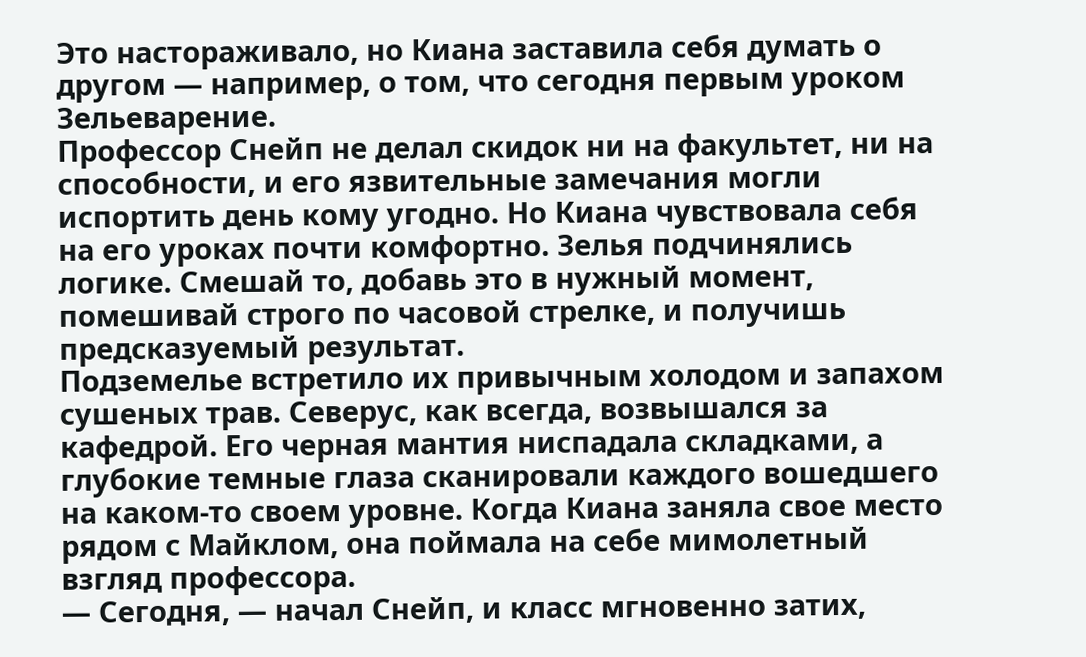Это настораживало, но Киана заставила себя думать о другом — например, о том, что сегодня первым уроком Зельеварение.
Профессор Снейп не делал скидок ни на факультет, ни на способности, и его язвительные замечания могли испортить день кому угодно. Но Киана чувствовала себя на его уроках почти комфортно. Зелья подчинялись логике. Смешай то, добавь это в нужный момент, помешивай строго по часовой стрелке, и получишь предсказуемый результат.
Подземелье встретило их привычным холодом и запахом сушеных трав. Северус, как всегда, возвышался за кафедрой. Его черная мантия ниспадала складками, а глубокие темные глаза сканировали каждого вошедшего на каком-то своем уровне. Когда Киана заняла свое место рядом с Майклом, она поймала на себе мимолетный взгляд профессора.
— Сегодня, — начал Снейп, и класс мгновенно затих,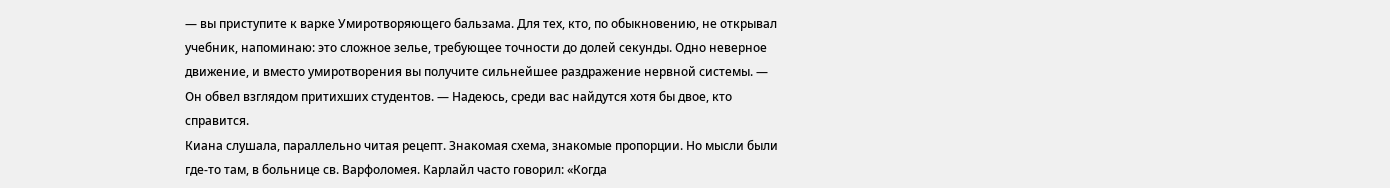— вы приступите к варке Умиротворяющего бальзама. Для тех, кто, по обыкновению, не открывал учебник, напоминаю: это сложное зелье, требующее точности до долей секунды. Одно неверное движение, и вместо умиротворения вы получите сильнейшее раздражение нервной системы. — Он обвел взглядом притихших студентов. — Надеюсь, среди вас найдутся хотя бы двое, кто справится.
Киана слушала, параллельно читая рецепт. Знакомая схема, знакомые пропорции. Но мысли были где-то там, в больнице св. Варфоломея. Карлайл часто говорил: «Когда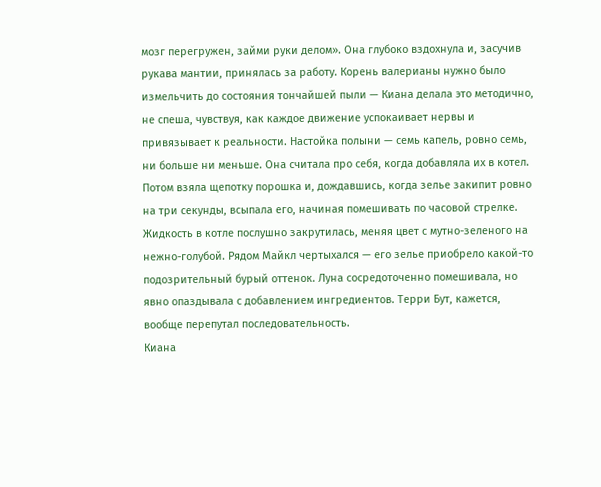мозг перегружен, займи руки делом». Она глубоко вздохнула и, засучив рукава мантии, принялась за работу. Корень валерианы нужно было измельчить до состояния тончайшей пыли — Киана делала это методично, не спеша, чувствуя, как каждое движение успокаивает нервы и привязывает к реальности. Настойка полыни — семь капель, ровно семь, ни больше ни меньше. Она считала про себя, когда добавляла их в котел. Потом взяла щепотку порошка и, дождавшись, когда зелье закипит ровно на три секунды, всыпала его, начиная помешивать по часовой стрелке. Жидкость в котле послушно закрутилась, меняя цвет с мутно-зеленого на нежно-голубой. Рядом Майкл чертыхался — его зелье приобрело какой-то подозрительный бурый оттенок. Луна сосредоточенно помешивала, но явно опаздывала с добавлением ингредиентов. Терри Бут, кажется, вообще перепутал последовательность.
Киана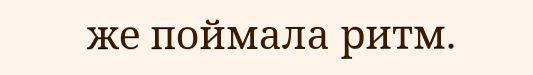же поймала ритм.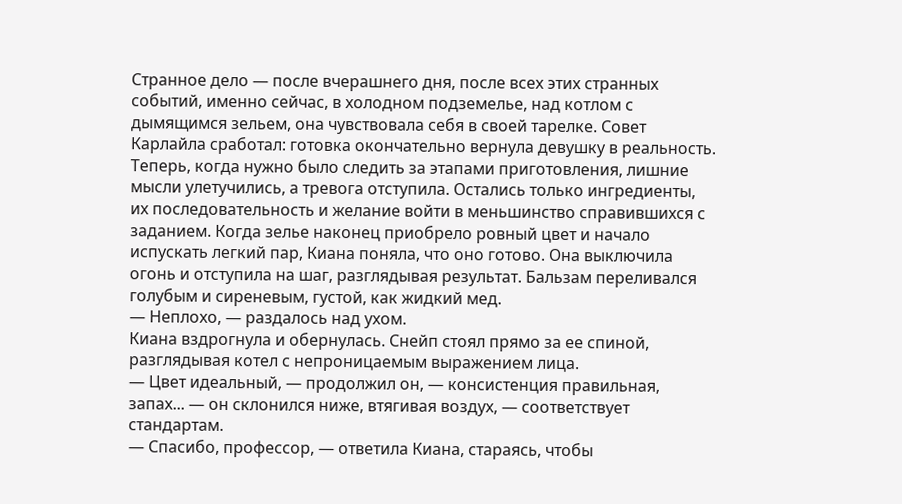Странное дело — после вчерашнего дня, после всех этих странных событий, именно сейчас, в холодном подземелье, над котлом с дымящимся зельем, она чувствовала себя в своей тарелке. Совет Карлайла сработал: готовка окончательно вернула девушку в реальность. Теперь, когда нужно было следить за этапами приготовления, лишние мысли улетучились, а тревога отступила. Остались только ингредиенты, их последовательность и желание войти в меньшинство справившихся с заданием. Когда зелье наконец приобрело ровный цвет и начало испускать легкий пар, Киана поняла, что оно готово. Она выключила огонь и отступила на шаг, разглядывая результат. Бальзам переливался голубым и сиреневым, густой, как жидкий мед.
— Неплохо, — раздалось над ухом.
Киана вздрогнула и обернулась. Снейп стоял прямо за ее спиной, разглядывая котел с непроницаемым выражением лица.
— Цвет идеальный, — продолжил он, — консистенция правильная, запах... — он склонился ниже, втягивая воздух, — соответствует стандартам.
— Спасибо, профессор, — ответила Киана, стараясь, чтобы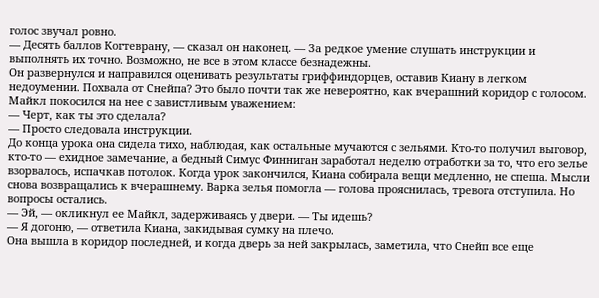голос звучал ровно.
— Десять баллов Когтеврану, — сказал он наконец. — За редкое умение слушать инструкции и выполнять их точно. Возможно, не все в этом классе безнадежны.
Он развернулся и направился оценивать результаты гриффиндорцев, оставив Киану в легком недоумении. Похвала от Снейпа? Это было почти так же невероятно, как вчерашний коридор с голосом. Майкл покосился на нее с завистливым уважением:
— Черт, как ты это сделала?
— Просто следовала инструкции.
До конца урока она сидела тихо, наблюдая, как остальные мучаются с зельями. Кто-то получил выговор, кто-то — ехидное замечание, а бедный Симус Финниган заработал неделю отработки за то, что его зелье взорвалось, испачкав потолок. Когда урок закончился, Киана собирала вещи медленно, не спеша. Мысли снова возвращались к вчерашнему. Варка зелья помогла — голова прояснилась, тревога отступила. Но вопросы остались.
— Эй, — окликнул ее Майкл, задерживаясь у двери. — Ты идешь?
— Я догоню, — ответила Киана, закидывая сумку на плечо.
Она вышла в коридор последней, и когда дверь за ней закрылась, заметила, что Снейп все еще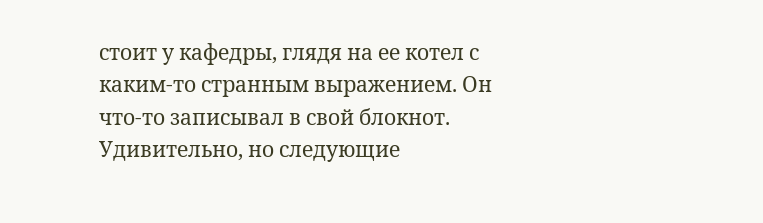стоит у кафедры, глядя на ее котел с каким-то странным выражением. Он что-то записывал в свой блокнот.
Удивительно, но следующие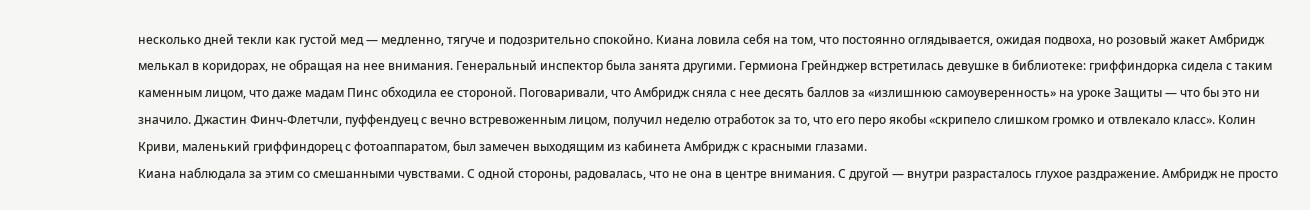несколько дней текли как густой мед — медленно, тягуче и подозрительно спокойно. Киана ловила себя на том, что постоянно оглядывается, ожидая подвоха, но розовый жакет Амбридж мелькал в коридорах, не обращая на нее внимания. Генеральный инспектор была занята другими. Гермиона Грейнджер встретилась девушке в библиотеке: гриффиндорка сидела с таким каменным лицом, что даже мадам Пинс обходила ее стороной. Поговаривали, что Амбридж сняла с нее десять баллов за «излишнюю самоуверенность» на уроке Защиты — что бы это ни значило. Джастин Финч-Флетчли, пуффендуец с вечно встревоженным лицом, получил неделю отработок за то, что его перо якобы «скрипело слишком громко и отвлекало класс». Колин Криви, маленький гриффиндорец с фотоаппаратом, был замечен выходящим из кабинета Амбридж с красными глазами.
Киана наблюдала за этим со смешанными чувствами. С одной стороны, радовалась, что не она в центре внимания. С другой — внутри разрасталось глухое раздражение. Амбридж не просто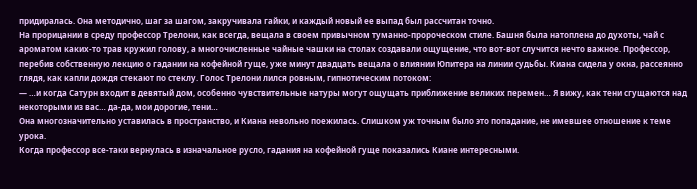придиралась. Она методично, шаг за шагом, закручивала гайки, и каждый новый ее выпад был рассчитан точно.
На прорицании в среду профессор Трелони, как всегда, вещала в своем привычном туманно-пророческом стиле. Башня была натоплена до духоты, чай с ароматом каких-то трав кружил голову, а многочисленные чайные чашки на столах создавали ощущение, что вот-вот случится нечто важное. Профессор, перебив собственную лекцию о гадании на кофейной гуще, уже минут двадцать вещала о влиянии Юпитера на линии судьбы. Киана сидела у окна, рассеянно глядя, как капли дождя стекают по стеклу. Голос Трелони лился ровным, гипнотическим потоком:
— …и когда Сатурн входит в девятый дом, особенно чувствительные натуры могут ощущать приближение великих перемен… Я вижу, как тени сгущаются над некоторыми из вас… да-да, мои дорогие, тени…
Она многозначительно уставилась в пространство, и Киана невольно поежилась. Слишком уж точным было это попадание, не имевшее отношение к теме урока.
Когда профессор все-таки вернулась в изначальное русло, гадания на кофейной гуще показались Киане интересными.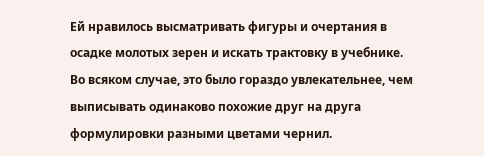Ей нравилось высматривать фигуры и очертания в осадке молотых зерен и искать трактовку в учебнике. Во всяком случае, это было гораздо увлекательнее, чем выписывать одинаково похожие друг на друга формулировки разными цветами чернил.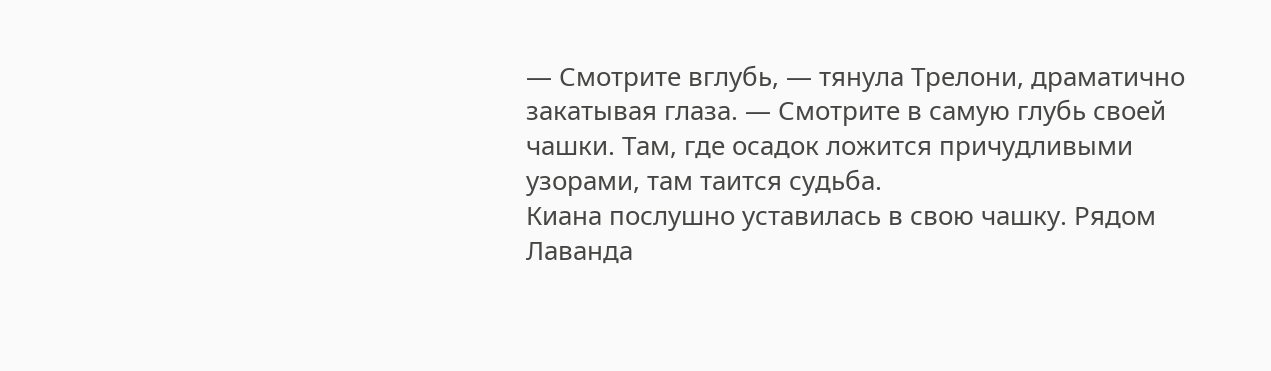— Смотрите вглубь, — тянула Трелони, драматично закатывая глаза. — Смотрите в самую глубь своей чашки. Там, где осадок ложится причудливыми узорами, там таится судьба.
Киана послушно уставилась в свою чашку. Рядом Лаванда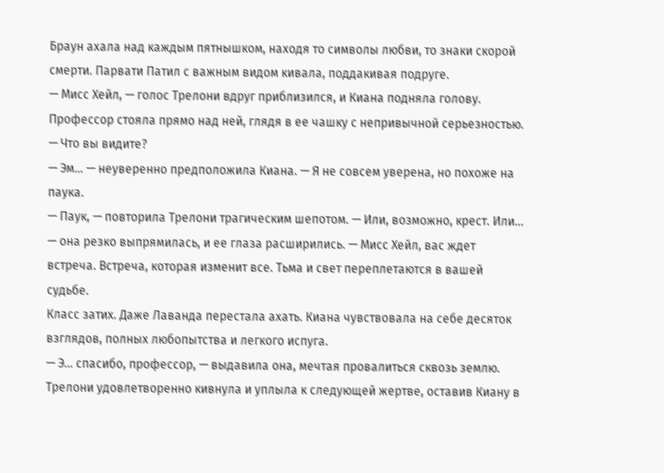Браун ахала над каждым пятнышком, находя то символы любви, то знаки скорой смерти. Парвати Патил с важным видом кивала, поддакивая подруге.
— Мисс Хейл, — голос Трелони вдруг приблизился, и Киана подняла голову. Профессор стояла прямо над ней, глядя в ее чашку с непривычной серьезностью. — Что вы видите?
— Эм… — неуверенно предположила Киана. — Я не совсем уверена, но похоже на паука.
— Паук, — повторила Трелони трагическим шепотом. — Или, возможно, крест. Или… — она резко выпрямилась, и ее глаза расширились. — Мисс Хейл, вас ждет встреча. Встреча, которая изменит все. Тьма и свет переплетаются в вашей судьбе.
Класс затих. Даже Лаванда перестала ахать. Киана чувствовала на себе десяток взглядов, полных любопытства и легкого испуга.
— Э… спасибо, профессор, — выдавила она, мечтая провалиться сквозь землю.
Трелони удовлетворенно кивнула и уплыла к следующей жертве, оставив Киану в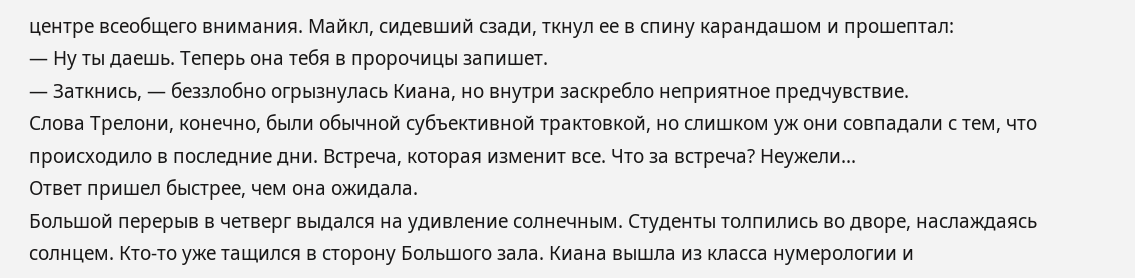центре всеобщего внимания. Майкл, сидевший сзади, ткнул ее в спину карандашом и прошептал:
— Ну ты даешь. Теперь она тебя в пророчицы запишет.
— Заткнись, — беззлобно огрызнулась Киана, но внутри заскребло неприятное предчувствие.
Слова Трелони, конечно, были обычной субъективной трактовкой, но слишком уж они совпадали с тем, что происходило в последние дни. Встреча, которая изменит все. Что за встреча? Неужели...
Ответ пришел быстрее, чем она ожидала.
Большой перерыв в четверг выдался на удивление солнечным. Студенты толпились во дворе, наслаждаясь солнцем. Кто-то уже тащился в сторону Большого зала. Киана вышла из класса нумерологии и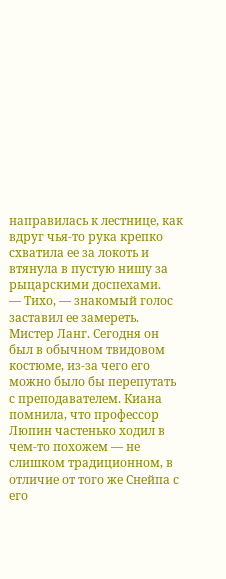направилась к лестнице, как вдруг чья-то рука крепко схватила ее за локоть и втянула в пустую нишу за рыцарскими доспехами.
— Тихо, — знакомый голос заставил ее замереть.
Мистер Ланг. Сегодня он был в обычном твидовом костюме, из-за чего его можно было бы перепутать с преподавателем. Киана помнила, что профессор Люпин частенько ходил в чем-то похожем — не слишком традиционном, в отличие от того же Снейпа с его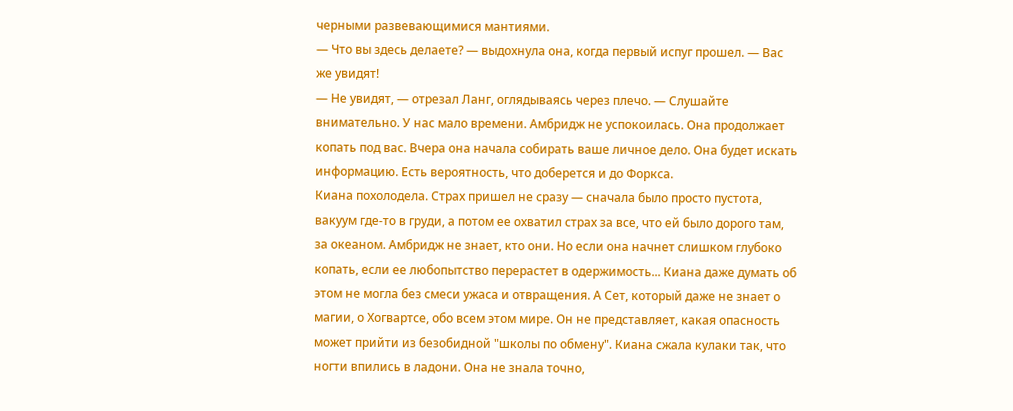черными развевающимися мантиями.
— Что вы здесь делаете? — выдохнула она, когда первый испуг прошел. — Вас же увидят!
— Не увидят, — отрезал Ланг, оглядываясь через плечо. — Слушайте внимательно. У нас мало времени. Амбридж не успокоилась. Она продолжает копать под вас. Вчера она начала собирать ваше личное дело. Она будет искать информацию. Есть вероятность, что доберется и до Форкса.
Киана похолодела. Страх пришел не сразу — сначала было просто пустота, вакуум где-то в груди, а потом ее охватил страх за все, что ей было дорого там, за океаном. Амбридж не знает, кто они. Но если она начнет слишком глубоко копать, если ее любопытство перерастет в одержимость... Киана даже думать об этом не могла без смеси ужаса и отвращения. А Сет, который даже не знает о магии, о Хогвартсе, обо всем этом мире. Он не представляет, какая опасность может прийти из безобидной "школы по обмену". Киана сжала кулаки так, что ногти впились в ладони. Она не знала точно,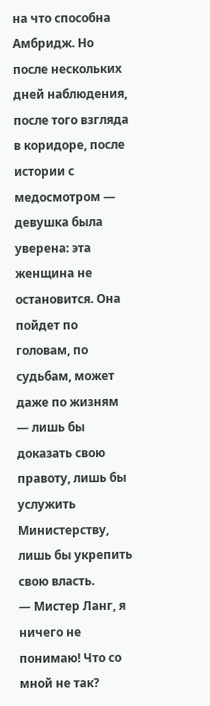на что способна Амбридж. Но после нескольких дней наблюдения, после того взгляда в коридоре, после истории с медосмотром — девушка была уверена: эта женщина не остановится. Она пойдет по головам, по судьбам, может даже по жизням — лишь бы доказать свою правоту, лишь бы услужить Министерству, лишь бы укрепить свою власть.
— Мистер Ланг, я ничего не понимаю! Что со мной не так?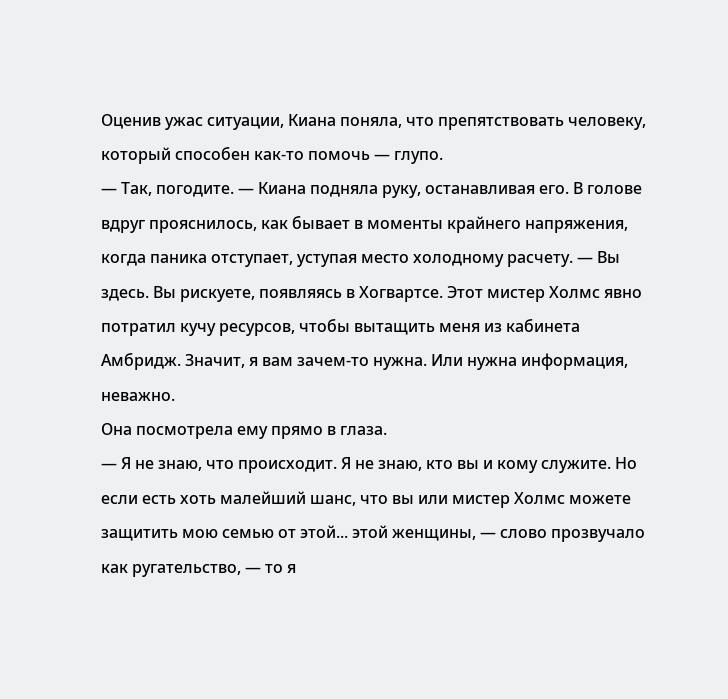Оценив ужас ситуации, Киана поняла, что препятствовать человеку, который способен как-то помочь — глупо.
— Так, погодите. — Киана подняла руку, останавливая его. В голове вдруг прояснилось, как бывает в моменты крайнего напряжения, когда паника отступает, уступая место холодному расчету. — Вы здесь. Вы рискуете, появляясь в Хогвартсе. Этот мистер Холмс явно потратил кучу ресурсов, чтобы вытащить меня из кабинета Амбридж. Значит, я вам зачем-то нужна. Или нужна информация, неважно.
Она посмотрела ему прямо в глаза.
— Я не знаю, что происходит. Я не знаю, кто вы и кому служите. Но если есть хоть малейший шанс, что вы или мистер Холмс можете защитить мою семью от этой... этой женщины, — слово прозвучало как ругательство, — то я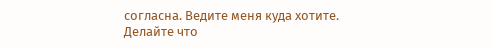согласна. Ведите меня куда хотите. Делайте что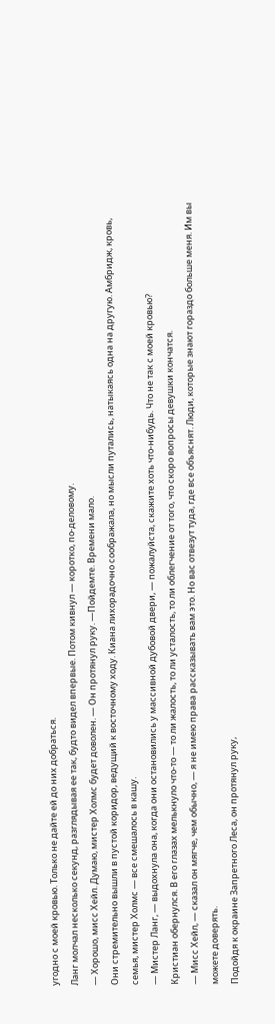угодно с моей кровью. Только не дайте ей до них добраться.
Ланг молчал несколько секунд, разглядывая ее так, будто видел впервые. Потом кивнул — коротко, по-деловому.
— Хорошо, мисс Хейл. Думаю, мистер Холмс будет доволен. — Он протянул руку. —Пойдемте. Времени мало.
Они стремительно вышли в пустой коридор, ведущий к восточному ходу. Киана лихорадочно соображала, но мысли путались, натыкаясь одна на другую. Амбридж, кровь, семья, мистер Холмс — все смешалось в кашу.
— Мистер Ланг, — выдохнула она, когда они остановились у массивной дубовой двери, — пожалуйста, скажите хоть что-нибудь. Что не так с моей кровью?
Кристиан обернулся. В его глазах мелькнуло что-то — то ли жалость, то ли усталость, то ли облегчение от того, что скоро вопросы девушки кончатся.
— Мисс Хейл, — сказал он мягче, чем обычно, — я не имею права рассказывать вам это. Но вас отвезут туда, где все объяснят. Люди, которые знают гораздо больше меня. Им вы можете доверять.
Подойдя к окраине Запретного Леса, он протянул руку,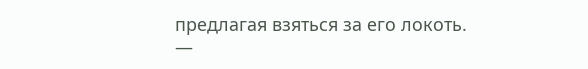предлагая взяться за его локоть.
—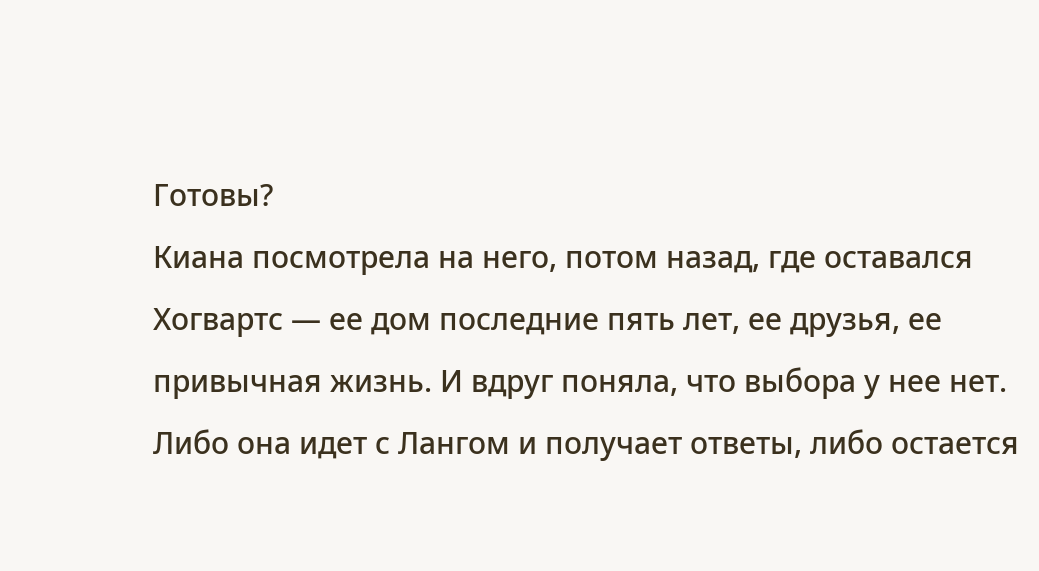Готовы?
Киана посмотрела на него, потом назад, где оставался Хогвартс — ее дом последние пять лет, ее друзья, ее привычная жизнь. И вдруг поняла, что выбора у нее нет. Либо она идет с Лангом и получает ответы, либо остается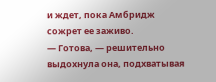и ждет, пока Амбридж сожрет ее заживо.
— Готова, — решительно выдохнула она, подхватывая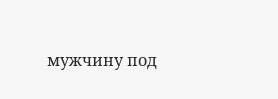мужчину под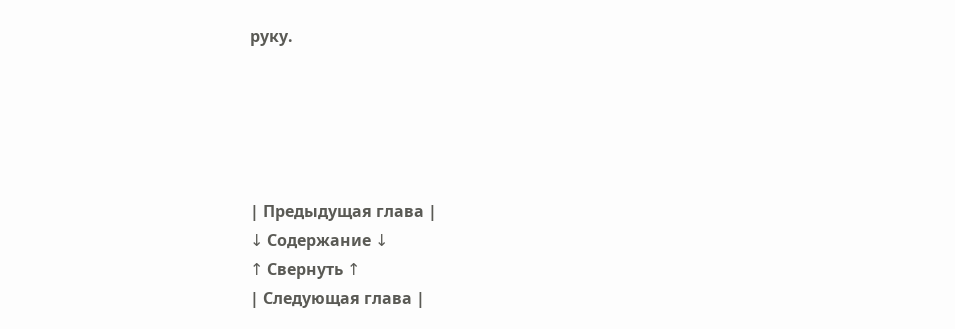руку.





| Предыдущая глава |
↓ Содержание ↓
↑ Свернуть ↑
| Следующая глава |